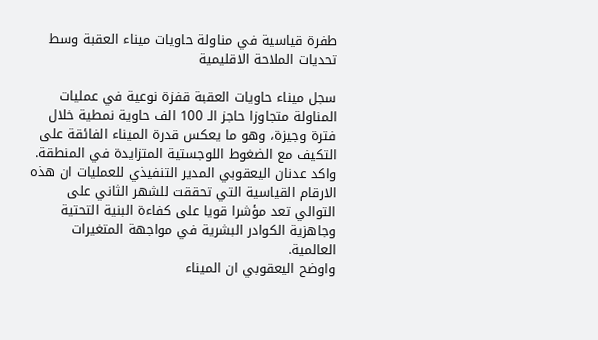طفرة قياسية في مناولة حاويات ميناء العقبة وسط تحديات الملاحة الاقليمية

سجل ميناء حاويات العقبة قفزة نوعية في عمليات المناولة متجاوزا حاجز الـ 100 الف حاوية نمطية خلال فترة وجيزة، وهو ما يعكس قدرة الميناء الفائقة على التكيف مع الضغوط اللوجستية المتزايدة في المنطقة. واكد عدنان اليعقوبي المدير التنفيذي للعمليات ان هذه الارقام القياسية التي تحققت للشهر الثاني على التوالي تعد مؤشرا قويا على كفاءة البنية التحتية وجاهزية الكوادر البشرية في مواجهة المتغيرات العالمية.
واوضح اليعقوبي ان الميناء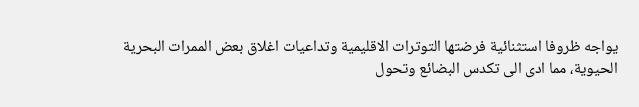يواجه ظروفا استثنائية فرضتها التوترات الاقليمية وتداعيات اغلاق بعض الممرات البحرية الحيوية، مما ادى الى تكدس البضائع وتحول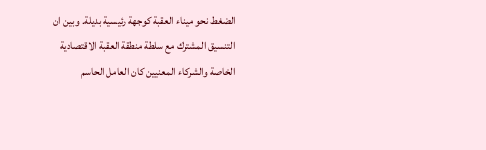الضغط نحو ميناء العقبة كوجهة رئيسية بديلة. وبين ان التنسيق المشترك مع سلطة منطقة العقبة الاقتصادية الخاصة والشركاء المعنيين كان العامل الحاسم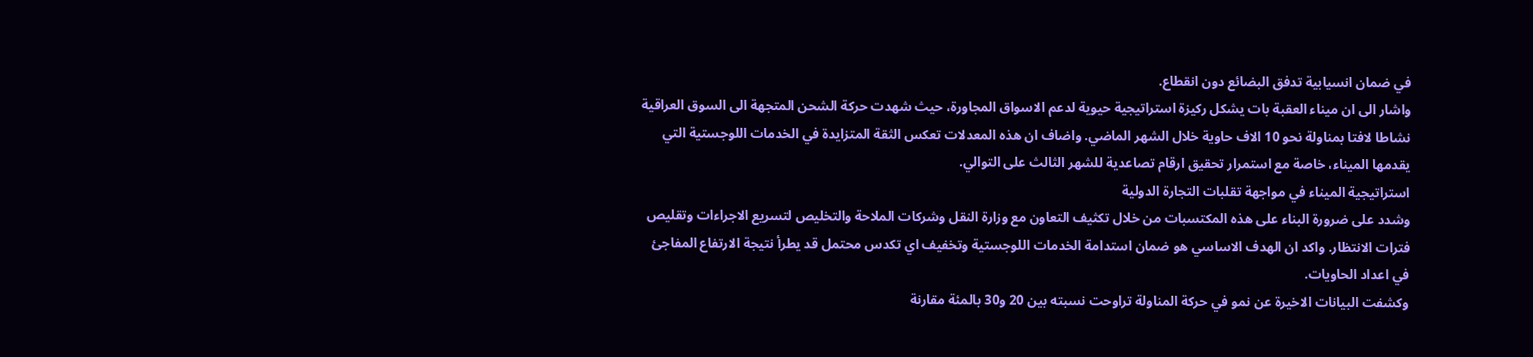في ضمان انسيابية تدفق البضائع دون انقطاع.
واشار الى ان ميناء العقبة بات يشكل ركيزة استراتيجية حيوية لدعم الاسواق المجاورة، حيث شهدت حركة الشحن المتجهة الى السوق العراقية نشاطا لافتا بمناولة نحو 10 الاف حاوية خلال الشهر الماضي. واضاف ان هذه المعدلات تعكس الثقة المتزايدة في الخدمات اللوجستية التي يقدمها الميناء، خاصة مع استمرار تحقيق ارقام تصاعدية للشهر الثالث على التوالي.
استراتيجية الميناء في مواجهة تقلبات التجارة الدولية
وشدد على ضرورة البناء على هذه المكتسبات من خلال تكثيف التعاون مع وزارة النقل وشركات الملاحة والتخليص لتسريع الاجراءات وتقليص فترات الانتظار. واكد ان الهدف الاساسي هو ضمان استدامة الخدمات اللوجستية وتخفيف اي تكدس محتمل قد يطرأ نتيجة الارتفاع المفاجئ في اعداد الحاويات.
وكشفت البيانات الاخيرة عن نمو في حركة المناولة تراوحت نسبته بين 20 و30 بالمئة مقارنة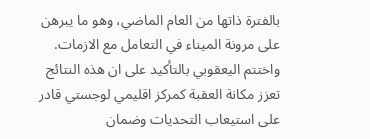بالفترة ذاتها من العام الماضي، وهو ما يبرهن على مرونة الميناء في التعامل مع الازمات. واختتم اليعقوبي بالتأكيد على ان هذه النتائج تعزز مكانة العقبة كمركز اقليمي لوجستي قادر على استيعاب التحديات وضمان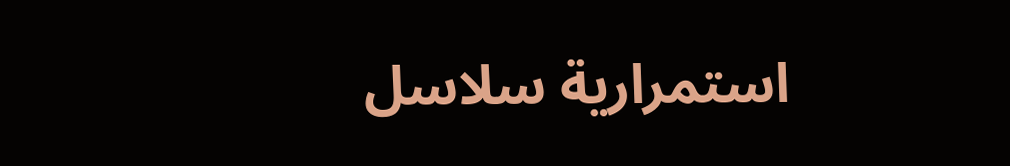استمرارية سلاسل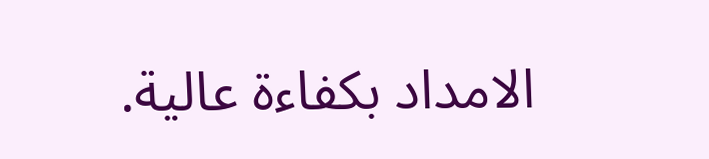الامداد بكفاءة عالية.